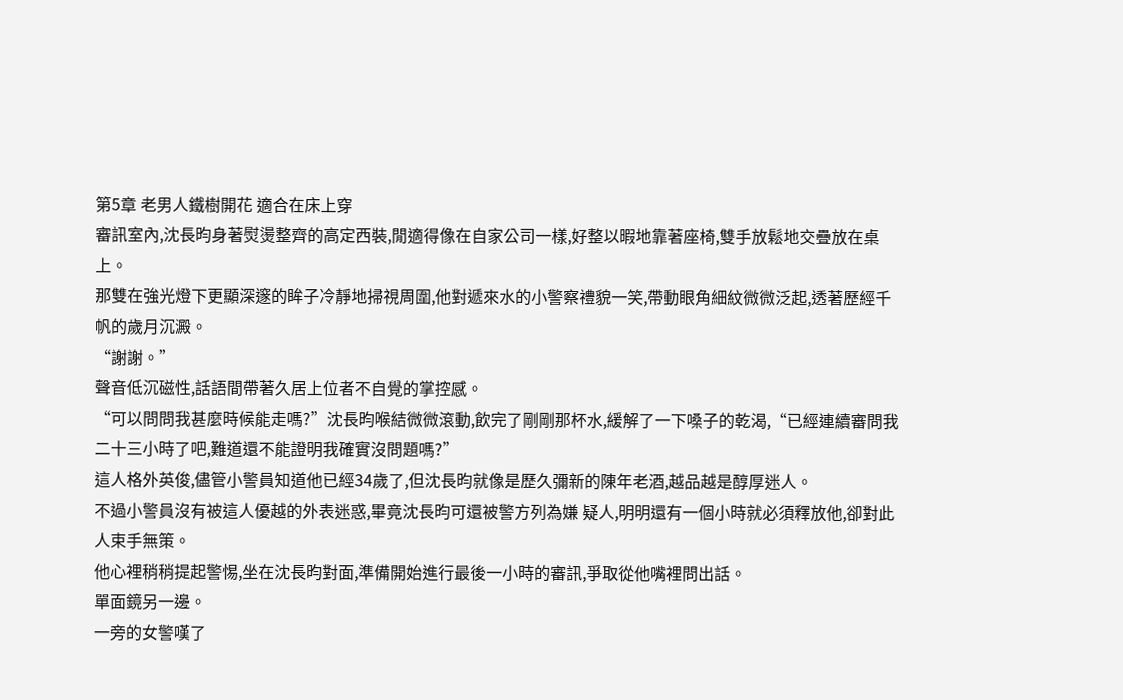第5章 老男人鐵樹開花 適合在床上穿
審訊室內,沈長昀身著熨燙整齊的高定西裝,閒適得像在自家公司一樣,好整以暇地靠著座椅,雙手放鬆地交疊放在桌上。
那雙在強光燈下更顯深邃的眸子冷靜地掃視周圍,他對遞來水的小警察禮貌一笑,帶動眼角細紋微微泛起,透著歷經千帆的歲月沉澱。
“謝謝。”
聲音低沉磁性,話語間帶著久居上位者不自覺的掌控感。
“可以問問我甚麼時候能走嗎?”沈長昀喉結微微滾動,飲完了剛剛那杯水,緩解了一下嗓子的乾渴,“已經連續審問我二十三小時了吧,難道還不能證明我確實沒問題嗎?”
這人格外英俊,儘管小警員知道他已經34歲了,但沈長昀就像是歷久彌新的陳年老酒,越品越是醇厚迷人。
不過小警員沒有被這人優越的外表迷惑,畢竟沈長昀可還被警方列為嫌 疑人,明明還有一個小時就必須釋放他,卻對此人束手無策。
他心裡稍稍提起警惕,坐在沈長昀對面,準備開始進行最後一小時的審訊,爭取從他嘴裡問出話。
單面鏡另一邊。
一旁的女警嘆了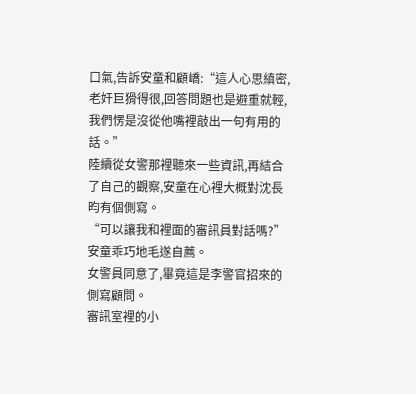口氣,告訴安童和顧嶠:“這人心思縝密,老奸巨猾得很,回答問題也是避重就輕,我們愣是沒從他嘴裡敲出一句有用的話。”
陸續從女警那裡聽來一些資訊,再結合了自己的觀察,安童在心裡大概對沈長昀有個側寫。
“可以讓我和裡面的審訊員對話嗎?”安童乖巧地毛遂自薦。
女警員同意了,畢竟這是李警官招來的側寫顧問。
審訊室裡的小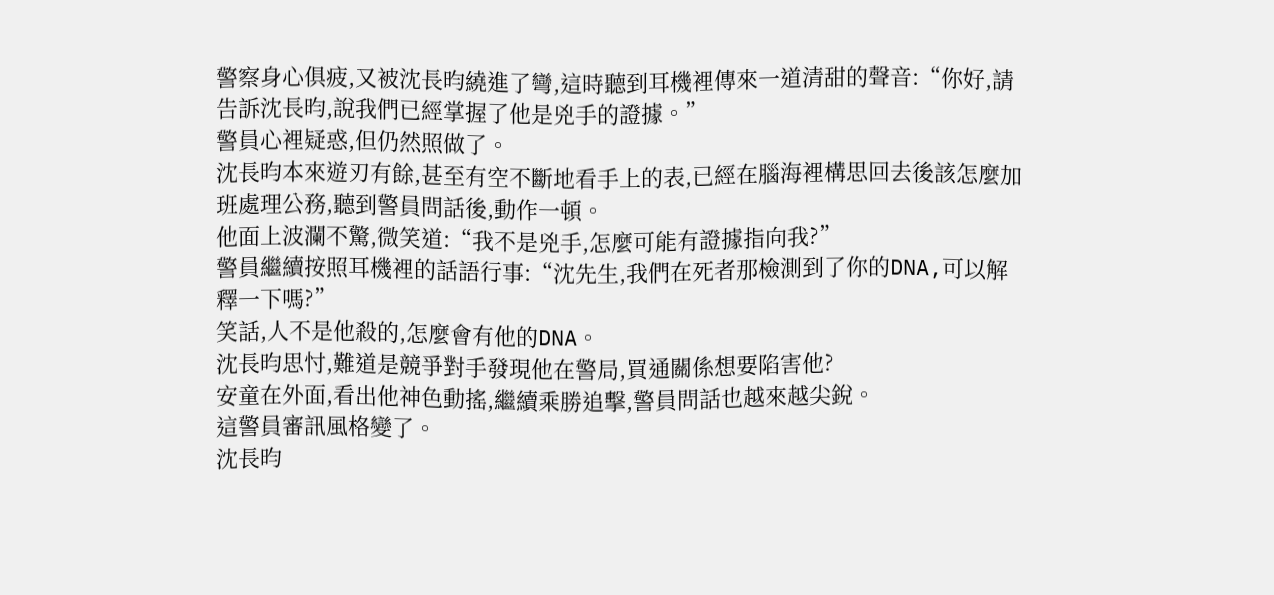警察身心俱疲,又被沈長昀繞進了彎,這時聽到耳機裡傳來一道清甜的聲音:“你好,請告訴沈長昀,說我們已經掌握了他是兇手的證據。”
警員心裡疑惑,但仍然照做了。
沈長昀本來遊刃有餘,甚至有空不斷地看手上的表,已經在腦海裡構思回去後該怎麼加班處理公務,聽到警員問話後,動作一頓。
他面上波瀾不驚,微笑道:“我不是兇手,怎麼可能有證據指向我?”
警員繼續按照耳機裡的話語行事:“沈先生,我們在死者那檢測到了你的DNA,可以解釋一下嗎?”
笑話,人不是他殺的,怎麼會有他的DNA。
沈長昀思忖,難道是競爭對手發現他在警局,買通關係想要陷害他?
安童在外面,看出他神色動搖,繼續乘勝追擊,警員問話也越來越尖銳。
這警員審訊風格變了。
沈長昀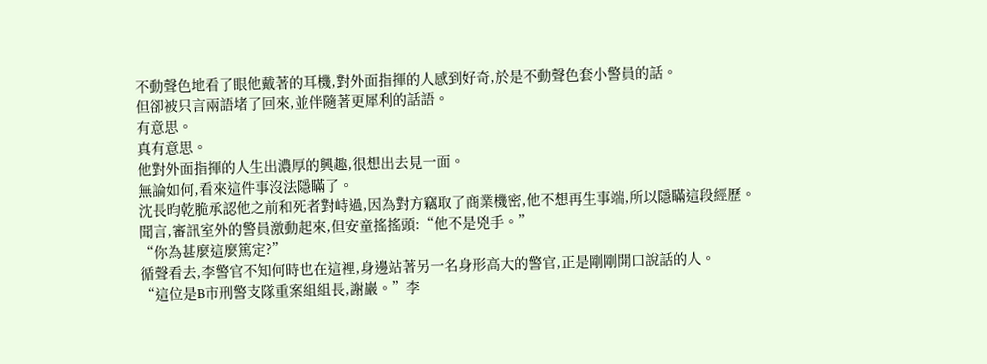不動聲色地看了眼他戴著的耳機,對外面指揮的人感到好奇,於是不動聲色套小警員的話。
但卻被只言兩語堵了回來,並伴隨著更犀利的話語。
有意思。
真有意思。
他對外面指揮的人生出濃厚的興趣,很想出去見一面。
無論如何,看來這件事沒法隱瞞了。
沈長昀乾脆承認他之前和死者對峙過,因為對方竊取了商業機密,他不想再生事端,所以隱瞞這段經歷。
聞言,審訊室外的警員激動起來,但安童搖搖頭:“他不是兇手。”
“你為甚麼這麼篤定?”
循聲看去,李警官不知何時也在這裡,身邊站著另一名身形高大的警官,正是剛剛開口說話的人。
“這位是B市刑警支隊重案組組長,謝巖。”李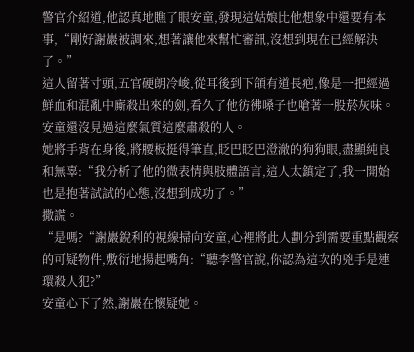警官介紹道,他認真地瞧了眼安童,發現這姑娘比他想象中還要有本事,“剛好謝巖被調來,想著讓他來幫忙審訊,沒想到現在已經解決了。”
這人留著寸頭,五官硬朗冷峻,從耳後到下頜有道長疤,像是一把經過鮮血和混亂中廝殺出來的劍,看久了他彷彿嗓子也嗆著一股菸灰味。
安童還沒見過這麼氣質這麼肅殺的人。
她將手背在身後,將腰板挺得筆直,眨巴眨巴澄澈的狗狗眼,盡顯純良和無辜:“我分析了他的微表情與肢體語言,這人太鎮定了,我一開始也是抱著試試的心態,沒想到成功了。”
撒謊。
“是嗎?“謝巖銳利的視線掃向安童,心裡將此人劃分到需要重點觀察的可疑物件,敷衍地揚起嘴角:“聽李警官說,你認為這次的兇手是連環殺人犯?”
安童心下了然,謝巖在懷疑她。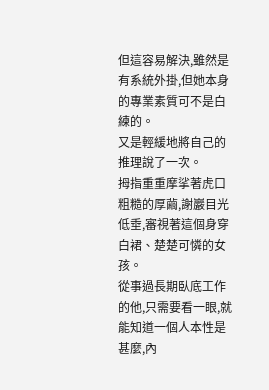但這容易解決,雖然是有系統外掛,但她本身的專業素質可不是白練的。
又是輕緩地將自己的推理說了一次。
拇指重重摩挲著虎口粗糙的厚繭,謝巖目光低垂,審視著這個身穿白裙、楚楚可憐的女孩。
從事過長期臥底工作的他,只需要看一眼,就能知道一個人本性是甚麼,內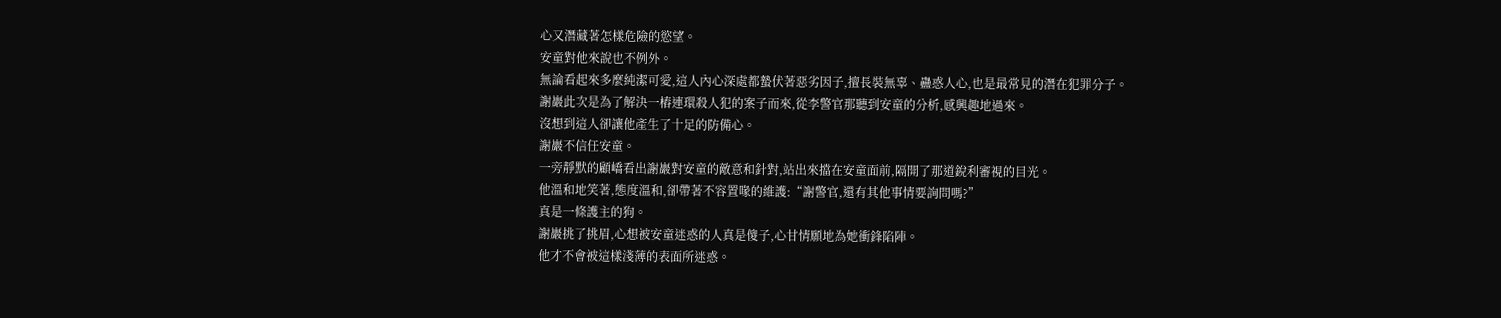心又潛藏著怎樣危險的慾望。
安童對他來說也不例外。
無論看起來多麼純潔可愛,這人內心深處都蟄伏著惡劣因子,擅長裝無辜、蠱惑人心,也是最常見的潛在犯罪分子。
謝巖此次是為了解決一樁連環殺人犯的案子而來,從李警官那聽到安童的分析,感興趣地過來。
沒想到這人卻讓他產生了十足的防備心。
謝巖不信任安童。
一旁靜默的顧嶠看出謝巖對安童的敵意和針對,站出來擋在安童面前,隔開了那道銳利審視的目光。
他溫和地笑著,態度溫和,卻帶著不容置喙的維護:“謝警官,還有其他事情要詢問嗎?”
真是一條護主的狗。
謝巖挑了挑眉,心想被安童迷惑的人真是傻子,心甘情願地為她衝鋒陷陣。
他才不會被這樣淺薄的表面所迷惑。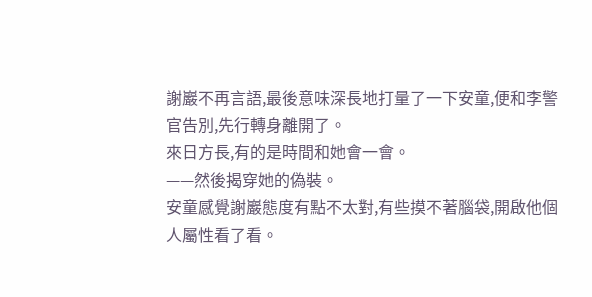謝巖不再言語,最後意味深長地打量了一下安童,便和李警官告別,先行轉身離開了。
來日方長,有的是時間和她會一會。
——然後揭穿她的偽裝。
安童感覺謝巖態度有點不太對,有些摸不著腦袋,開啟他個人屬性看了看。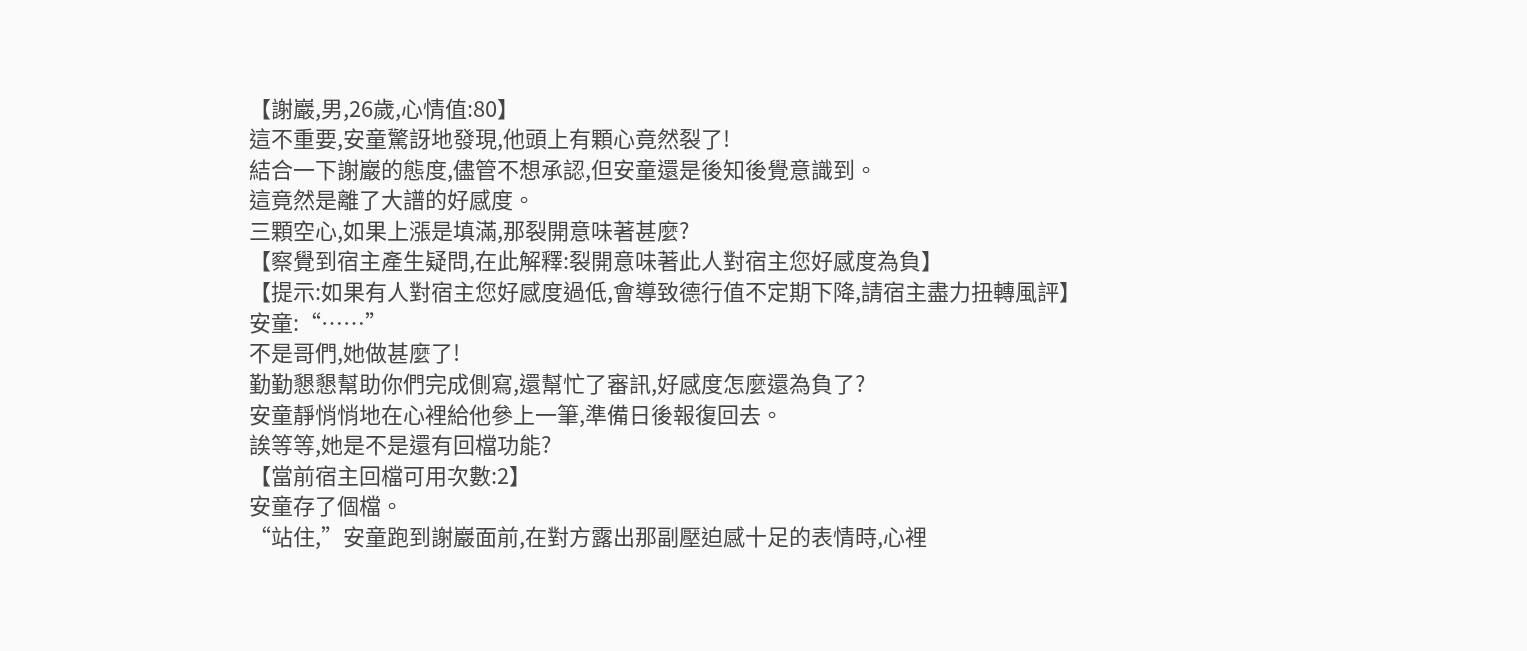【謝巖,男,26歲,心情值:80】
這不重要,安童驚訝地發現,他頭上有顆心竟然裂了!
結合一下謝巖的態度,儘管不想承認,但安童還是後知後覺意識到。
這竟然是離了大譜的好感度。
三顆空心,如果上漲是填滿,那裂開意味著甚麼?
【察覺到宿主產生疑問,在此解釋:裂開意味著此人對宿主您好感度為負】
【提示:如果有人對宿主您好感度過低,會導致德行值不定期下降,請宿主盡力扭轉風評】
安童:“……”
不是哥們,她做甚麼了!
勤勤懇懇幫助你們完成側寫,還幫忙了審訊,好感度怎麼還為負了?
安童靜悄悄地在心裡給他參上一筆,準備日後報復回去。
誒等等,她是不是還有回檔功能?
【當前宿主回檔可用次數:2】
安童存了個檔。
“站住,”安童跑到謝巖面前,在對方露出那副壓迫感十足的表情時,心裡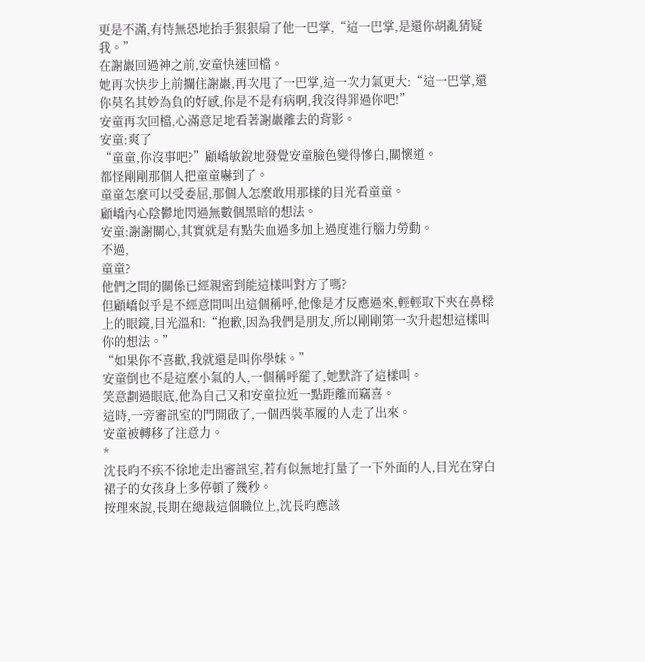更是不滿,有恃無恐地抬手狠狠扇了他一巴掌,“這一巴掌,是還你胡亂猜疑我。”
在謝巖回過神之前,安童快速回檔。
她再次快步上前攔住謝巖,再次甩了一巴掌,這一次力氣更大:“這一巴掌,還你莫名其妙為負的好感,你是不是有病啊,我沒得罪過你吧!”
安童再次回檔,心滿意足地看著謝巖離去的背影。
安童:爽了
“童童,你沒事吧?”顧嶠敏銳地發覺安童臉色變得慘白,關懷道。
都怪剛剛那個人把童童嚇到了。
童童怎麼可以受委屈,那個人怎麼敢用那樣的目光看童童。
顧嶠內心陰鬱地閃過無數個黑暗的想法。
安童:謝謝關心,其實就是有點失血過多加上過度進行腦力勞動。
不過,
童童?
他們之間的關係已經親密到能這樣叫對方了嗎?
但顧嶠似乎是不經意間叫出這個稱呼,他像是才反應過來,輕輕取下夾在鼻樑上的眼鏡,目光溫和:“抱歉,因為我們是朋友,所以剛剛第一次升起想這樣叫你的想法。”
“如果你不喜歡,我就還是叫你學妹。”
安童倒也不是這麼小氣的人,一個稱呼罷了,她默許了這樣叫。
笑意劃過眼底,他為自己又和安童拉近一點距離而竊喜。
這時,一旁審訊室的門開啟了,一個西裝革履的人走了出來。
安童被轉移了注意力。
*
沈長昀不疾不徐地走出審訊室,若有似無地打量了一下外面的人,目光在穿白裙子的女孩身上多停頓了幾秒。
按理來說,長期在總裁這個職位上,沈長昀應該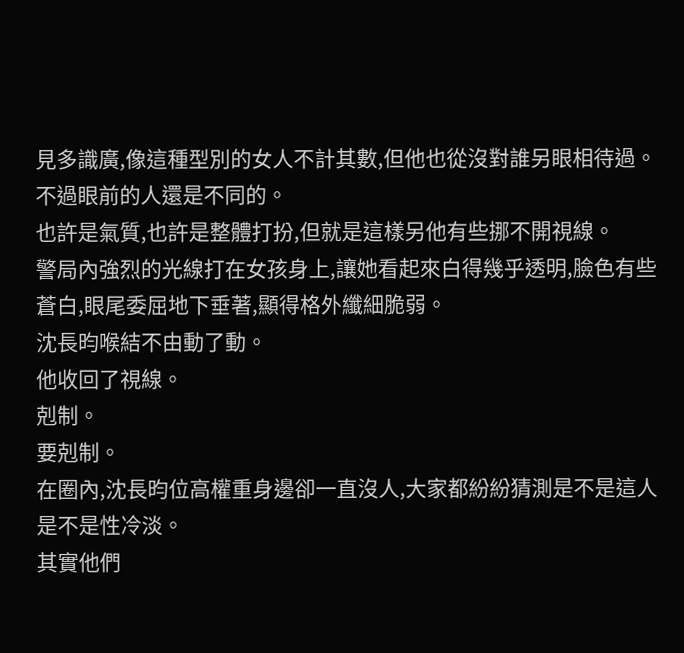見多識廣,像這種型別的女人不計其數,但他也從沒對誰另眼相待過。
不過眼前的人還是不同的。
也許是氣質,也許是整體打扮,但就是這樣另他有些挪不開視線。
警局內強烈的光線打在女孩身上,讓她看起來白得幾乎透明,臉色有些蒼白,眼尾委屈地下垂著,顯得格外纖細脆弱。
沈長昀喉結不由動了動。
他收回了視線。
剋制。
要剋制。
在圈內,沈長昀位高權重身邊卻一直沒人,大家都紛紛猜測是不是這人是不是性冷淡。
其實他們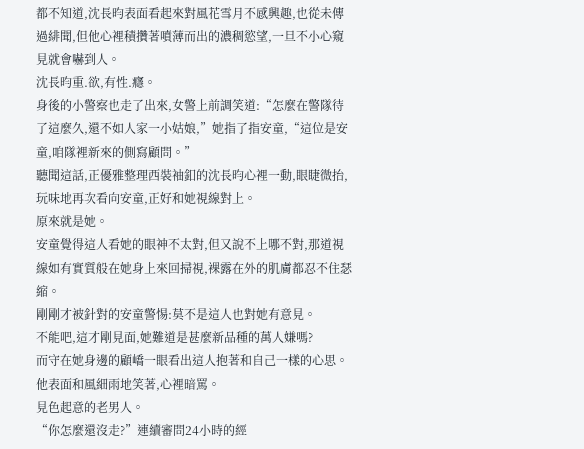都不知道,沈長昀表面看起來對風花雪月不感興趣,也從未傳過緋聞,但他心裡積攢著噴薄而出的濃稠慾望,一旦不小心窺見就會嚇到人。
沈長昀重.欲,有性.癮。
身後的小警察也走了出來,女警上前調笑道:“怎麼在警隊待了這麼久,還不如人家一小姑娘,”她指了指安童,“這位是安童,咱隊裡新來的側寫顧問。”
聽聞這話,正優雅整理西裝袖釦的沈長昀心裡一動,眼睫微抬,玩味地再次看向安童,正好和她視線對上。
原來就是她。
安童覺得這人看她的眼神不太對,但又說不上哪不對,那道視線如有實質般在她身上來回掃視,裸露在外的肌膚都忍不住瑟縮。
剛剛才被針對的安童警惕:莫不是這人也對她有意見。
不能吧,這才剛見面,她難道是甚麼新品種的萬人嫌嗎?
而守在她身邊的顧嶠一眼看出這人抱著和自己一樣的心思。
他表面和風細雨地笑著,心裡暗罵。
見色起意的老男人。
“你怎麼還沒走?”連續審問24小時的經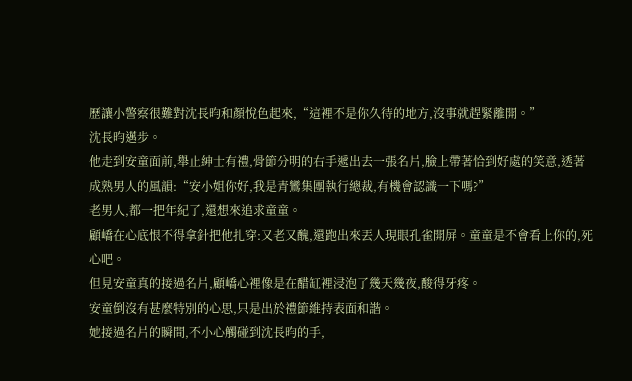歷讓小警察很難對沈長昀和顏悅色起來,“這裡不是你久待的地方,沒事就趕緊離開。”
沈長昀邁步。
他走到安童面前,舉止紳士有禮,骨節分明的右手遞出去一張名片,臉上帶著恰到好處的笑意,透著成熟男人的風韻:“安小姐你好,我是青鸞集團執行總裁,有機會認識一下嗎?”
老男人,都一把年紀了,還想來追求童童。
顧嶠在心底恨不得拿針把他扎穿:又老又醜,還跑出來丟人現眼孔雀開屏。童童是不會看上你的,死心吧。
但見安童真的接過名片,顧嶠心裡像是在醋缸裡浸泡了幾天幾夜,酸得牙疼。
安童倒沒有甚麼特別的心思,只是出於禮節維持表面和諧。
她接過名片的瞬間,不小心觸碰到沈長昀的手,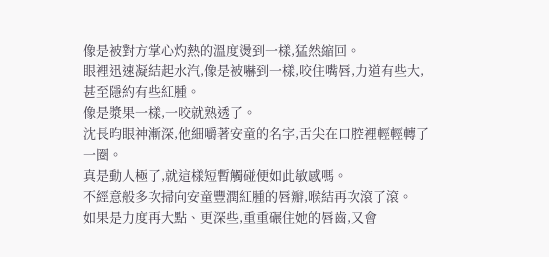像是被對方掌心灼熱的溫度燙到一樣,猛然縮回。
眼裡迅速凝結起水汽,像是被嚇到一樣,咬住嘴唇,力道有些大,甚至隱約有些紅腫。
像是漿果一樣,一咬就熟透了。
沈長昀眼神漸深,他細嚼著安童的名字,舌尖在口腔裡輕輕轉了一圈。
真是動人極了,就這樣短暫觸碰便如此敏感嗎。
不經意般多次掃向安童豐潤紅腫的唇瓣,喉結再次滾了滾。
如果是力度再大點、更深些,重重碾住她的唇齒,又會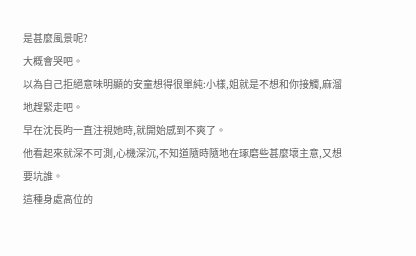是甚麼風景呢?
大概會哭吧。
以為自己拒絕意味明顯的安童想得很單純:小樣,姐就是不想和你接觸,麻溜地趕緊走吧。
早在沈長昀一直注視她時,就開始感到不爽了。
他看起來就深不可測,心機深沉,不知道隨時隨地在琢磨些甚麼壞主意,又想要坑誰。
這種身處高位的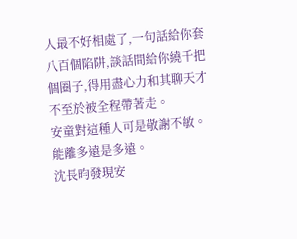人最不好相處了,一句話給你套八百個陷阱,談話間給你繞千把個圈子,得用盡心力和其聊天才不至於被全程帶著走。
安童對這種人可是敬謝不敏。
能離多遠是多遠。
沈長昀發現安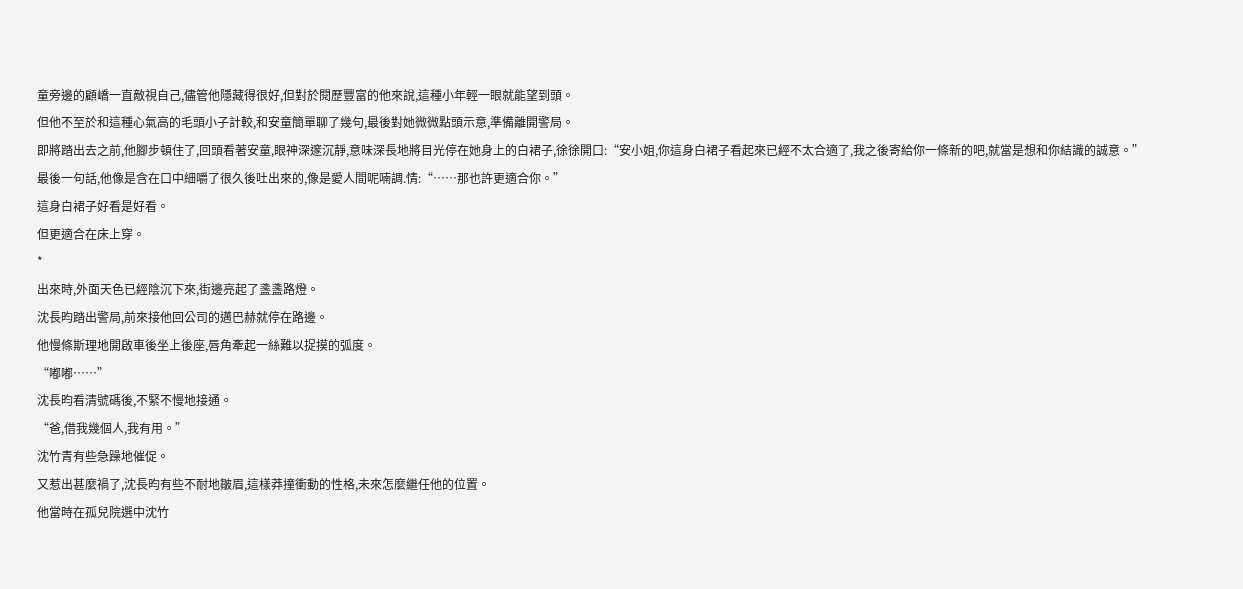童旁邊的顧嶠一直敵視自己,儘管他隱藏得很好,但對於閱歷豐富的他來說,這種小年輕一眼就能望到頭。
但他不至於和這種心氣高的毛頭小子計較,和安童簡單聊了幾句,最後對她微微點頭示意,準備離開警局。
即將踏出去之前,他腳步頓住了,回頭看著安童,眼神深邃沉靜,意味深長地將目光停在她身上的白裙子,徐徐開口:“安小姐,你這身白裙子看起來已經不太合適了,我之後寄給你一條新的吧,就當是想和你結識的誠意。”
最後一句話,他像是含在口中細嚼了很久後吐出來的,像是愛人間呢喃調.情:“……那也許更適合你。”
這身白裙子好看是好看。
但更適合在床上穿。
*
出來時,外面天色已經陰沉下來,街邊亮起了盞盞路燈。
沈長昀踏出警局,前來接他回公司的邁巴赫就停在路邊。
他慢條斯理地開啟車後坐上後座,唇角牽起一絲難以捉摸的弧度。
“嘟嘟……”
沈長昀看清號碼後,不緊不慢地接通。
“爸,借我幾個人,我有用。”
沈竹青有些急躁地催促。
又惹出甚麼禍了,沈長昀有些不耐地皺眉,這樣莽撞衝動的性格,未來怎麼繼任他的位置。
他當時在孤兒院選中沈竹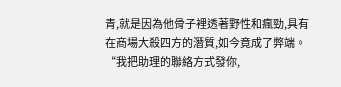青,就是因為他骨子裡透著野性和瘋勁,具有在商場大殺四方的潛質,如今竟成了弊端。
“我把助理的聯絡方式發你,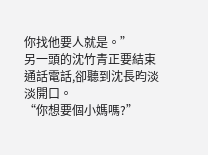你找他要人就是。”
另一頭的沈竹青正要結束通話電話,卻聽到沈長昀淡淡開口。
“你想要個小媽嗎?”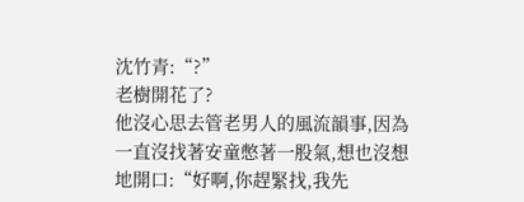沈竹青:“?”
老樹開花了?
他沒心思去管老男人的風流韻事,因為一直沒找著安童憋著一股氣,想也沒想地開口:“好啊,你趕緊找,我先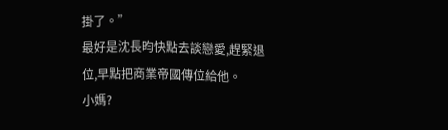掛了。”
最好是沈長昀快點去談戀愛,趕緊退位,早點把商業帝國傳位給他。
小媽?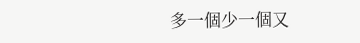多一個少一個又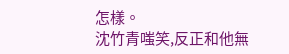怎樣。
沈竹青嗤笑,反正和他無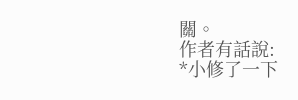關。
作者有話說:
*小修了一下